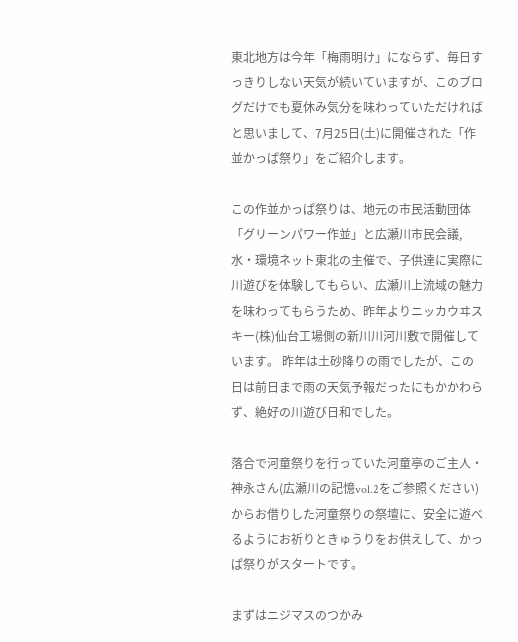東北地方は今年「梅雨明け」にならず、毎日すっきりしない天気が続いていますが、このブログだけでも夏休み気分を味わっていただければと思いまして、7月25日(土)に開催された「作並かっぱ祭り」をご紹介します。

この作並かっぱ祭りは、地元の市民活動団体「グリーンパワー作並」と広瀬川市民会議,水・環境ネット東北の主催で、子供達に実際に川遊びを体験してもらい、広瀬川上流域の魅力を味わってもらうため、昨年よりニッカウヰスキー(株)仙台工場側の新川川河川敷で開催しています。 昨年は土砂降りの雨でしたが、この日は前日まで雨の天気予報だったにもかかわらず、絶好の川遊び日和でした。

落合で河童祭りを行っていた河童亭のご主人・神永さん(広瀬川の記憶vol.2をご参照ください)からお借りした河童祭りの祭壇に、安全に遊べるようにお祈りときゅうりをお供えして、かっぱ祭りがスタートです。

まずはニジマスのつかみ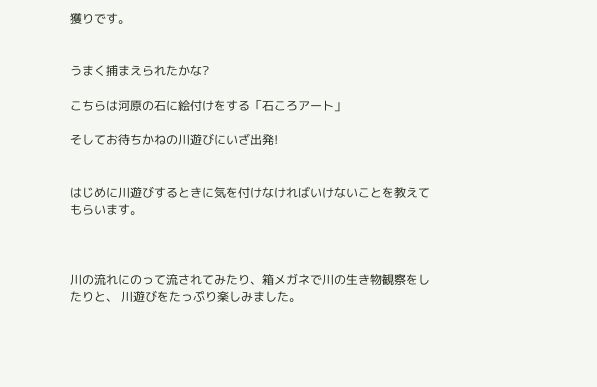獲りです。


うまく捕まえられたかな?

こちらは河原の石に絵付けをする「石ころアート」

そしてお待ちかねの川遊びにいざ出発!


はじめに川遊びするときに気を付けなければいけないことを教えてもらいます。



川の流れにのって流されてみたり、箱メガネで川の生き物観察をしたりと、 川遊びをたっぷり楽しみました。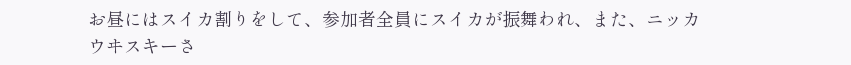お昼にはスイカ割りをして、参加者全員にスイカが振舞われ、また、ニッカウヰスキーさ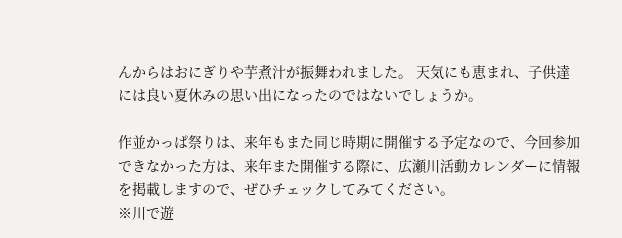んからはおにぎりや芋煮汁が振舞われました。 天気にも恵まれ、子供達には良い夏休みの思い出になったのではないでしょうか。

作並かっぱ祭りは、来年もまた同じ時期に開催する予定なので、今回参加できなかった方は、来年また開催する際に、広瀬川活動カレンダーに情報を掲載しますので、ぜひチェックしてみてください。
※川で遊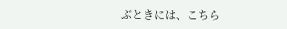ぶときには、こちら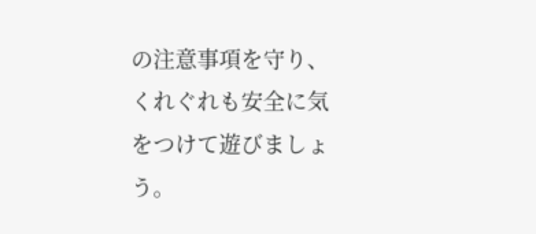の注意事項を守り、くれぐれも安全に気をつけて遊びましょう。